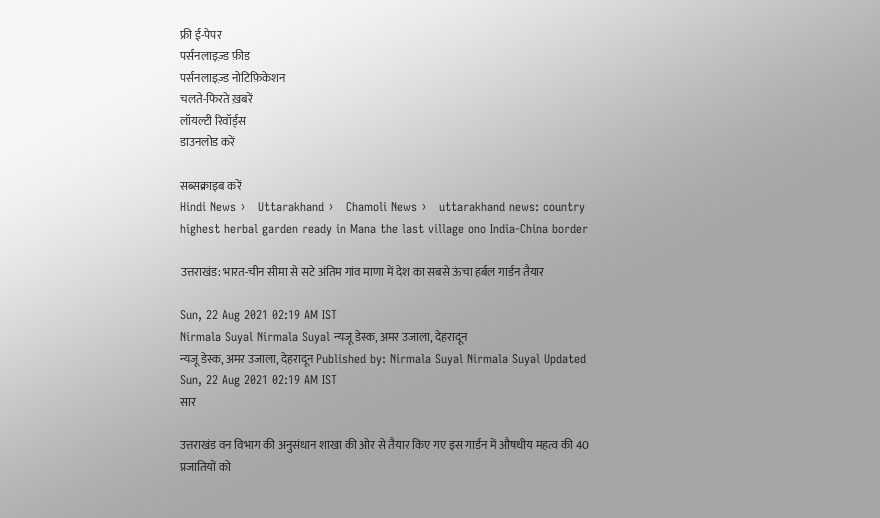फ्री ई-पेपर
पर्सनलाइज़्ड फ़ीड
पर्सनलाइज़्ड नोटिफ़िकेशन
चलते-फिरते ख़बरें
लॉयल्टी रिवॉर्ड्स
डाउनलोड करें

सब्सक्राइब करें
Hindi News ›   Uttarakhand ›   Chamoli News ›   uttarakhand news: country highest herbal garden ready in Mana the last village ono India-China border

उत्तराखंड: भारत-चीन सीमा से सटे अंतिम गांव माणा में देश का सबसे ऊंचा हर्बल गार्डन तैयार

Sun, 22 Aug 2021 02:19 AM IST
Nirmala Suyal Nirmala Suyal न्यजू डेस्क, अमर उजाला, देहरादून
न्यजू डेस्क, अमर उजाला, देहरादून Published by: Nirmala Suyal Nirmala Suyal Updated Sun, 22 Aug 2021 02:19 AM IST
सार

उत्तराखंड वन विभाग की अनुसंधान शाखा की ओर से तैयार किए गए इस गार्डन में औषधीय महत्व की 40 प्रजातियों को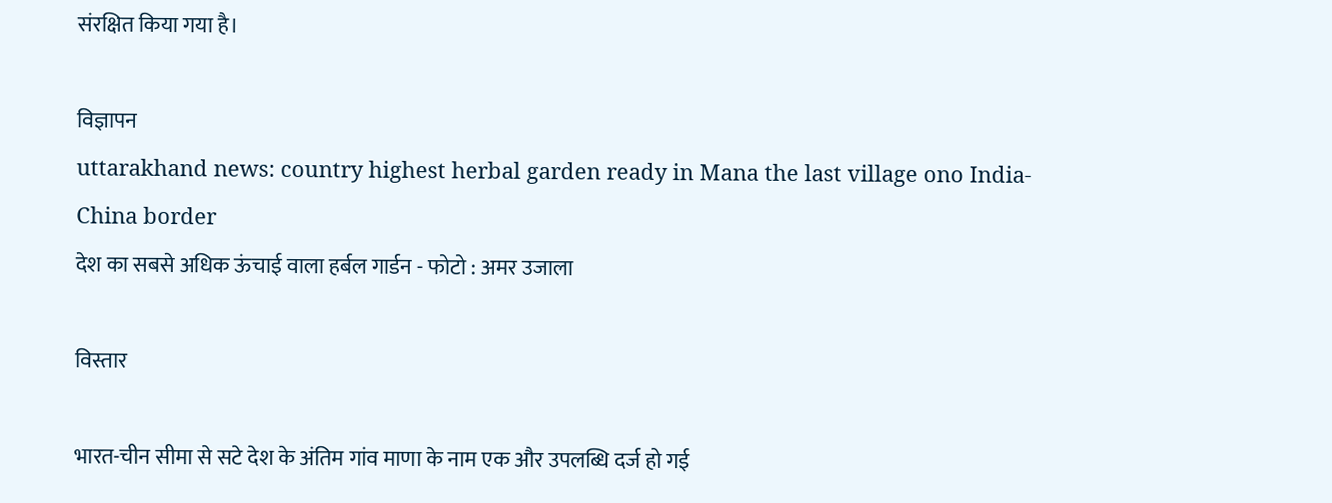संरक्षित किया गया है।

विज्ञापन
uttarakhand news: country highest herbal garden ready in Mana the last village ono India-China border
देश का सबसे अधिक ऊंचाई वाला हर्बल गार्डन - फोटो : अमर उजाला

विस्तार

भारत-चीन सीमा से सटे देश के अंतिम गांव माणा के नाम एक और उपलब्धि दर्ज हो गई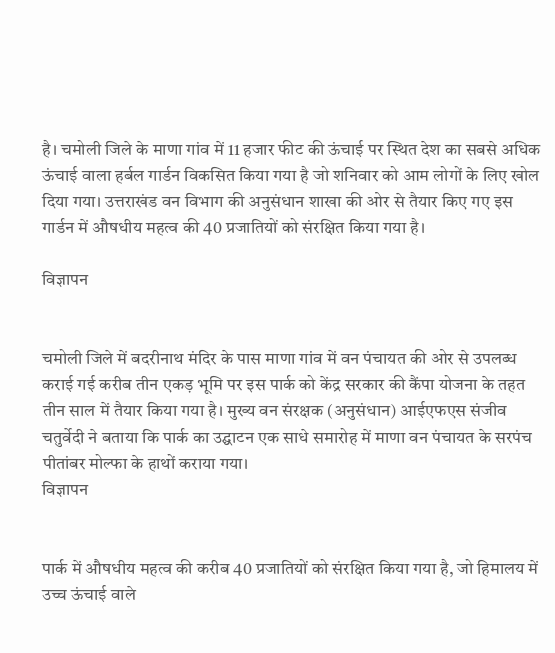है। चमोली जिले के माणा गांव में 11 हजार फीट की ऊंचाई पर स्थित देश का सबसे अधिक ऊंचाई वाला हर्बल गार्डन विकसित किया गया है जो शनिवार को आम लोगों के लिए खोल दिया गया। उत्तराखंड वन विभाग की अनुसंधान शाखा की ओर से तैयार किए गए इस गार्डन में औषधीय महत्व की 40 प्रजातियों को संरक्षित किया गया है।

विज्ञापन


चमोली जिले में बदरीनाथ मंदिर के पास माणा गांव में वन पंचायत की ओर से उपलब्ध कराई गई करीब तीन एकड़ भूमि पर इस पार्क को केंद्र सरकार की कैंपा योजना के तहत तीन साल में तैयार किया गया है। मुख्य वन संरक्षक (अनुसंधान) आईएफएस संजीव चतुर्वेदी ने बताया कि पार्क का उद्घाटन एक साधे समारोह में माणा वन पंचायत के सरपंच पीतांबर मोल्फा के हाथों कराया गया।
विज्ञापन


पार्क में औषधीय महत्व की करीब 40 प्रजातियों को संरक्षित किया गया है, जो हिमालय में उच्च ऊंचाई वाले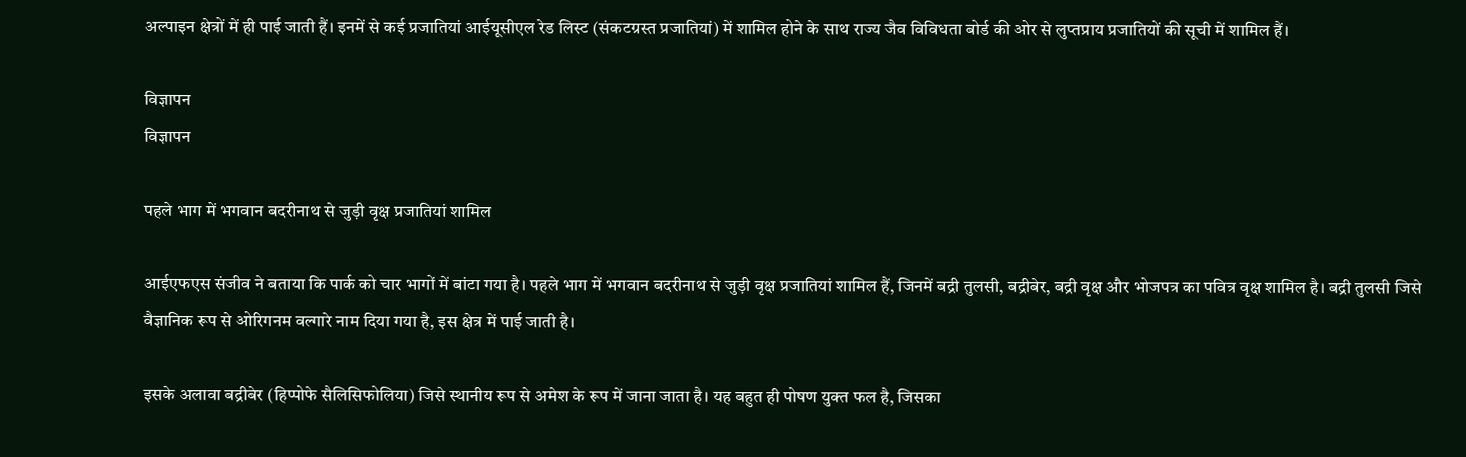अल्पाइन क्षेत्रों में ही पाई जाती हैं। इनमें से कई प्रजातियां आईयूसीएल रेड लिस्ट (संकटग्रस्त प्रजातियां) में शामिल होने के साथ राज्य जैव विविधता बोर्ड की ओर से लुप्तप्राय प्रजातियों की सूची में शामिल हैं।

विज्ञापन
विज्ञापन

पहले भाग में भगवान बदरीनाथ से जुड़ी वृक्ष प्रजातियां शामिल

आईएफएस संजीव ने बताया कि पार्क को चार भागों में बांटा गया है। पहले भाग में भगवान बदरीनाथ से जुड़ी वृक्ष प्रजातियां शामिल हैं, जिनमें बद्री तुलसी, बद्रीबेर, बद्री वृक्ष और भोजपत्र का पवित्र वृक्ष शामिल है। बद्री तुलसी जिसे वैज्ञानिक रूप से ओरिगनम वल्गारे नाम दिया गया है, इस क्षेत्र में पाई जाती है।

इसके अलावा बद्रीबेर (हिप्पोफे सैलिसिफोलिया) जिसे स्थानीय रूप से अमेश के रूप में जाना जाता है। यह बहुत ही पोषण युक्त फल है, जिसका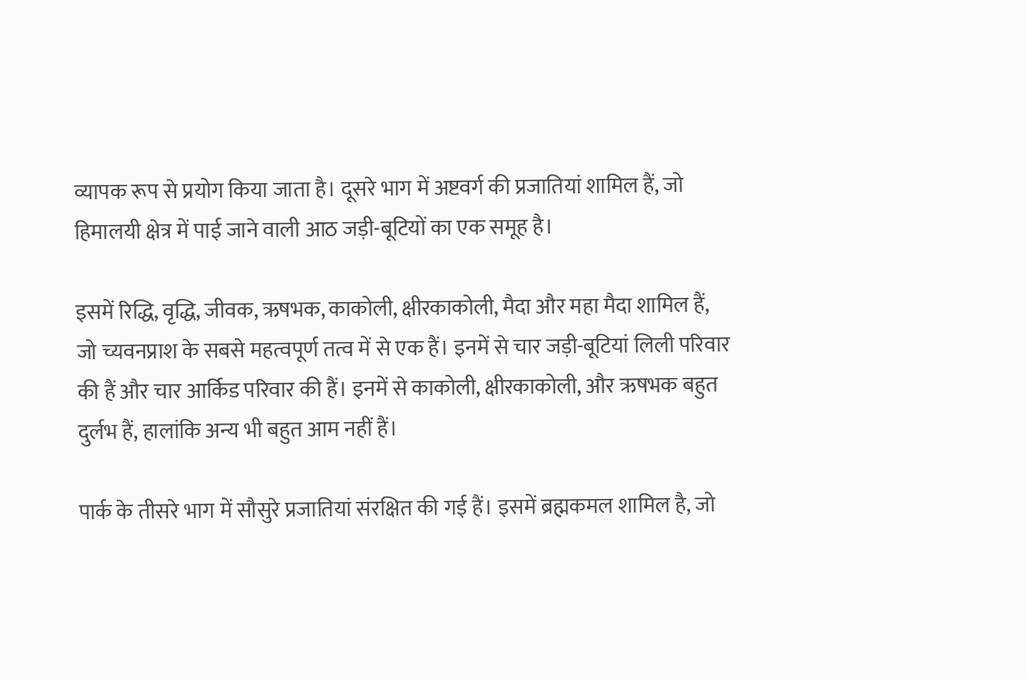व्यापक रूप से प्रयोग किया जाता है। दूसरे भाग में अष्टवर्ग की प्रजातियां शामिल हैं, जो हिमालयी क्षेत्र में पाई जाने वाली आठ जड़ी-बूटियों का एक समूह है।

इसमें रिद्धि, वृद्धि, जीवक, ऋषभक, काकोली, क्षीरकाकोली, मैदा और महा मैदा शामिल हैं, जो च्यवनप्राश के सबसे महत्वपूर्ण तत्व में से एक हैं। इनमें से चार जड़ी-बूटियां लिली परिवार की हैं और चार आर्किड परिवार की हैं। इनमें से काकोली, क्षीरकाकोली, और ऋषभक बहुत दुर्लभ हैं, हालांकि अन्य भी बहुत आम नहीं हैं।

पार्क के तीसरे भाग में सौसुरे प्रजातियां संरक्षित की गई हैं। इसमें ब्रह्मकमल शामिल है, जो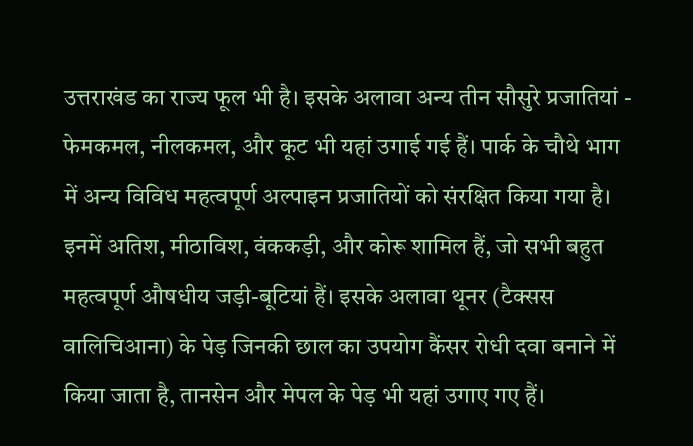उत्तराखंड का राज्य फूल भी है। इसके अलावा अन्य तीन सौसुरे प्रजातियां - फेमकमल, नीलकमल, और कूट भी यहां उगाई गई हैं। पार्क के चौथे भाग में अन्य विविध महत्वपूर्ण अल्पाइन प्रजातियों को संरक्षित किया गया है। इनमें अतिश, मीठाविश, वंककड़ी, और कोरू शामिल हैं, जो सभी बहुत महत्वपूर्ण औषधीय जड़ी-बूटियां हैं। इसके अलावा थूनर (टैक्सस वालिचिआना) के पेड़ जिनकी छाल का उपयोग कैंसर रोधी दवा बनाने में किया जाता है, तानसेन और मेपल के पेड़ भी यहां उगाए गए हैं।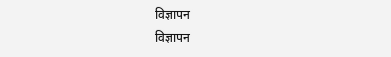विज्ञापन
विज्ञापन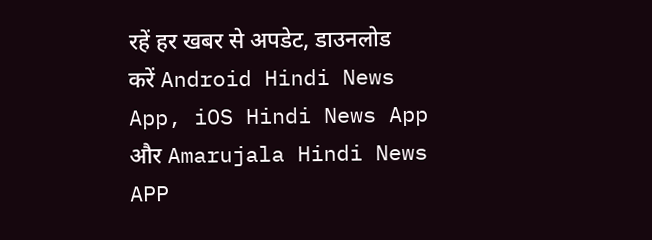रहें हर खबर से अपडेट, डाउनलोड करें Android Hindi News App, iOS Hindi News App और Amarujala Hindi News APP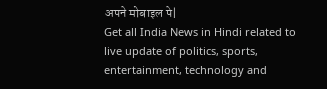अपने मोबाइल पे|
Get all India News in Hindi related to live update of politics, sports, entertainment, technology and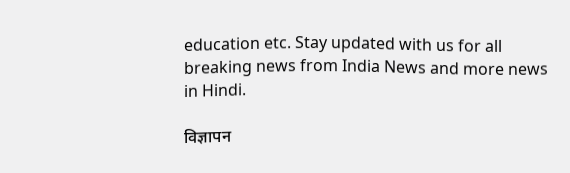education etc. Stay updated with us for all breaking news from India News and more news in Hindi.

विज्ञापन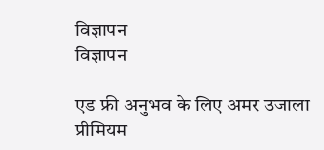विज्ञापन
विज्ञापन

एड फ्री अनुभव के लिए अमर उजाला प्रीमियम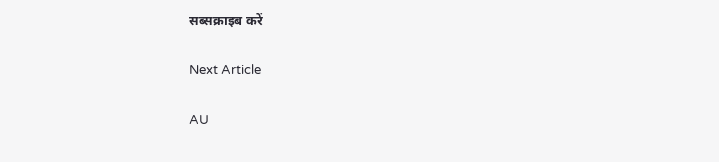सब्सक्राइब करें

Next Article

AU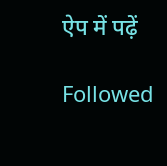ऐप में पढ़ें

Followed